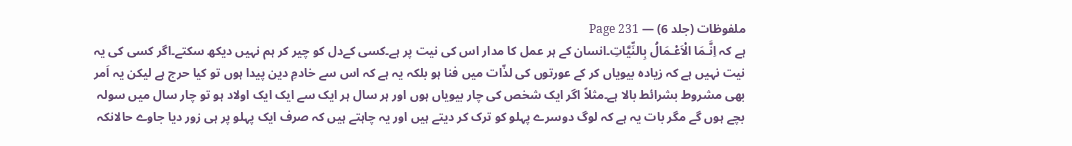ملفوظات (جلد 6) — Page 231
ہے کہ اِنَّـمَا الْاَعْـمَالُ بِالنِّیَّاتِ۔انسان کے ہر عمل کا مدار اس کی نیت پر ہے۔کسی کےدل کو چیر کر ہم نہیں دیکھ سکتے۔اگر کسی کی یہ نیت نہیں ہے کہ زیادہ بیویاں کر کے عورتوں کی لذّات میں فنا ہو بلکہ یہ ہے کہ اس سے خادمِ دین پیدا ہوں تو کیا حرج ہے لیکن یہ اَمر بھی مشروط بشرائط بالا ہے۔مثلاً اگر ایک شخص کی چار بیویاں ہوں اور ہر سال ہر ایک سے ایک ایک اولاد ہو تو چار سال میں سولہ بچے ہوں گے مگر بات یہ ہے کہ لوگ دوسرے پہلو کو ترک کر دیتے ہیں اور یہ چاہتے ہیں کہ صرف ایک پہلو پر ہی زور دیا جاوے حالانکہ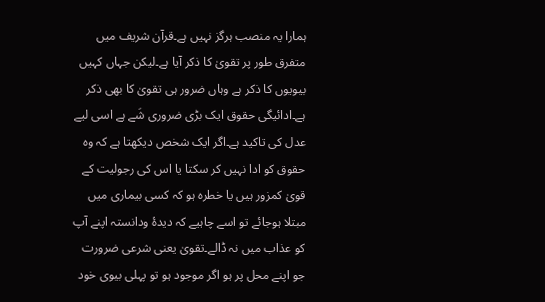ہمارا یہ منصب ہرگز نہیں ہے۔قرآن شریف میں متفرق طور پر تقویٰ کا ذکر آیا ہے۔لیکن جہاں کہیں بیویوں کا ذکر ہے وہاں ضرور ہی تقویٰ کا بھی ذکر ہے۔ادائیگی حقوق ایک بڑی ضروری شَے ہے اسی لیے عدل کی تاکید ہے۔اگر ایک شخص دیکھتا ہے کہ وہ حقوق کو ادا نہیں کر سکتا یا اس کی رجولیت کے قویٰ کمزور ہیں یا خطرہ ہو کہ کسی بیماری میں مبتلا ہوجائے تو اسے چاہیے کہ دیدۂ ودانستہ اپنے آپ کو عذاب میں نہ ڈالے۔تقویٰ یعنی شرعی ضرورت جو اپنے محل پر ہو اگر موجود ہو تو پہلی بیوی خود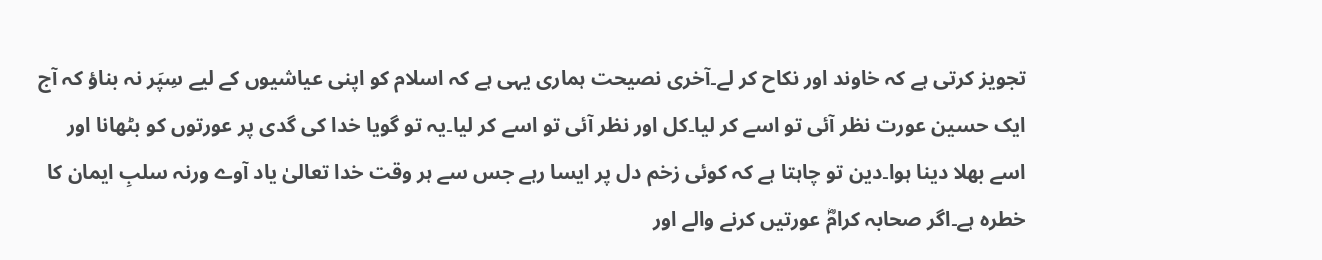تجویز کرتی ہے کہ خاوند اور نکاح کر لے۔آخری نصیحت ہماری یہی ہے کہ اسلام کو اپنی عیاشیوں کے لیے سِپَر نہ بناؤ کہ آج ایک حسین عورت نظر آئی تو اسے کر لیا۔کل اور نظر آئی تو اسے کر لیا۔یہ تو گویا خدا کی گدی پر عورتوں کو بٹھانا اور اسے بھلا دینا ہوا۔دین تو چاہتا ہے کہ کوئی زخم دل پر ایسا رہے جس سے ہر وقت خدا تعالیٰ یاد آوے ورنہ سلبِ ایمان کا خطرہ ہے۔اگر صحابہ کرامؓ عورتیں کرنے والے اور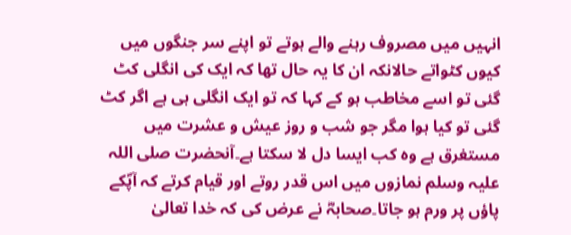انہیں میں مصروف رہنے والے ہوتے تو اپنے سر جنگوں میں کیوں کٹواتے حالانکہ ان کا یہ حال تھا کہ ایک کی انگلی کٹ گئی تو اسے مخاطب ہو کے کہا کہ تو ایک انگلی ہی ہے اگر کٹ گئی تو کیا ہوا مگر جو شب و روز عیش و عشرت میں مستغرق ہے وہ کب ایسا دل لا سکتا ہے۔آنحضرت صلی اللہ علیہ وسلم نمازوں میں اس قدر روتے اور قیام کرتے کہ آپؐکے پاؤں پر ورم ہو جاتا۔صحابہؓ نے عرض کی کہ خدا تعالیٰ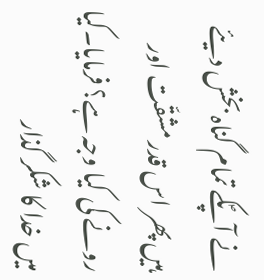نے آپؐکے تمام گناہ بخش دیئے ہیں پھر اس قدر مشقّت اور رونے کی کیا وجہ ہے؟ فرمایا۔کیا میں خدا کا شکر گذار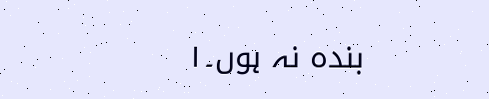بندہ نہ ہوں۔۱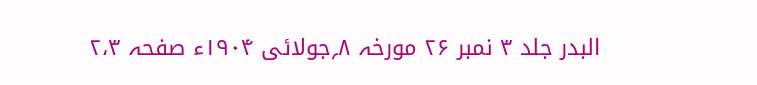البدر جلد ۳ نمبر ۲۶ مورخہ ۸؍جولائی ۱۹۰۴ء صفحہ ۲،۳